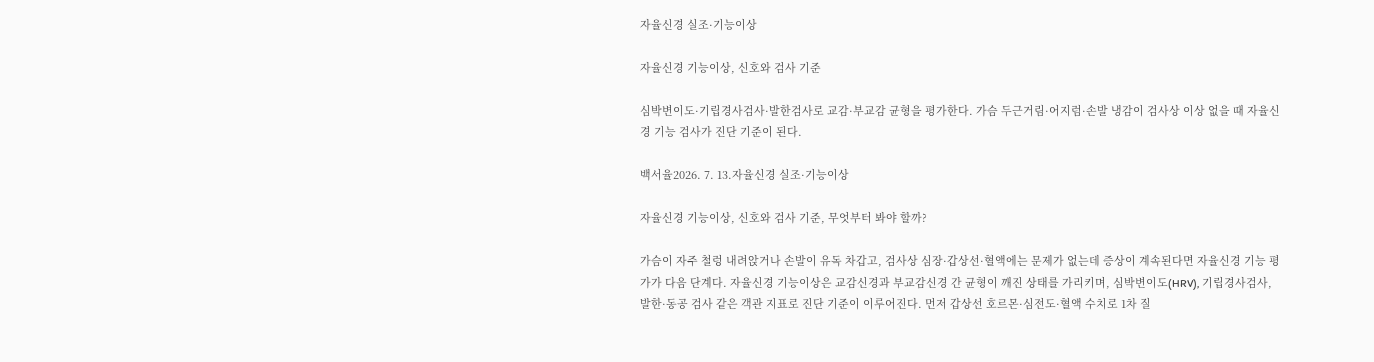자율신경 실조·기능이상

자율신경 기능이상, 신호와 검사 기준

심박변이도·기립경사검사·발한검사로 교감·부교감 균형을 평가한다. 가슴 두근거림·어지럼·손발 냉감이 검사상 이상 없을 때 자율신경 기능 검사가 진단 기준이 된다.

백서율2026. 7. 13.자율신경 실조·기능이상

자율신경 기능이상, 신호와 검사 기준, 무엇부터 봐야 할까?

가슴이 자주 철렁 내려앉거나 손발이 유독 차갑고, 검사상 심장·갑상선·혈액에는 문제가 없는데 증상이 계속된다면 자율신경 기능 평가가 다음 단계다. 자율신경 기능이상은 교감신경과 부교감신경 간 균형이 깨진 상태를 가리키며, 심박변이도(HRV), 기립경사검사, 발한·동공 검사 같은 객관 지표로 진단 기준이 이루어진다. 먼저 갑상선 호르몬·심전도·혈액 수치로 1차 질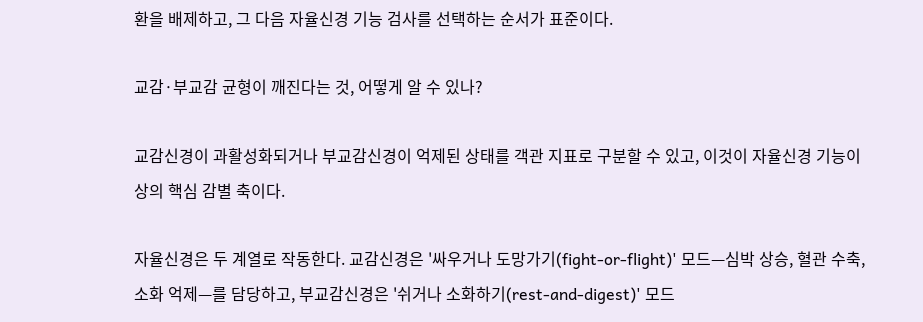환을 배제하고, 그 다음 자율신경 기능 검사를 선택하는 순서가 표준이다.

교감·부교감 균형이 깨진다는 것, 어떻게 알 수 있나?

교감신경이 과활성화되거나 부교감신경이 억제된 상태를 객관 지표로 구분할 수 있고, 이것이 자율신경 기능이상의 핵심 감별 축이다.

자율신경은 두 계열로 작동한다. 교감신경은 '싸우거나 도망가기(fight-or-flight)' 모드—심박 상승, 혈관 수축, 소화 억제—를 담당하고, 부교감신경은 '쉬거나 소화하기(rest-and-digest)' 모드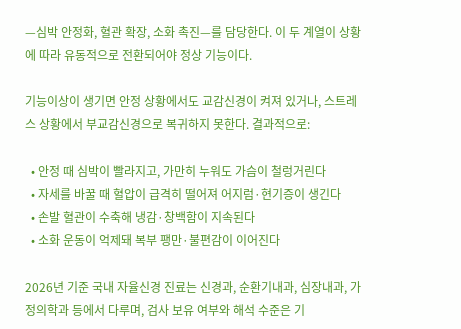—심박 안정화, 혈관 확장, 소화 촉진—를 담당한다. 이 두 계열이 상황에 따라 유동적으로 전환되어야 정상 기능이다.

기능이상이 생기면 안정 상황에서도 교감신경이 켜져 있거나, 스트레스 상황에서 부교감신경으로 복귀하지 못한다. 결과적으로:

  • 안정 때 심박이 빨라지고, 가만히 누워도 가슴이 철렁거린다
  • 자세를 바꿀 때 혈압이 급격히 떨어져 어지럼·현기증이 생긴다
  • 손발 혈관이 수축해 냉감·창백함이 지속된다
  • 소화 운동이 억제돼 복부 팽만·불편감이 이어진다

2026년 기준 국내 자율신경 진료는 신경과, 순환기내과, 심장내과, 가정의학과 등에서 다루며, 검사 보유 여부와 해석 수준은 기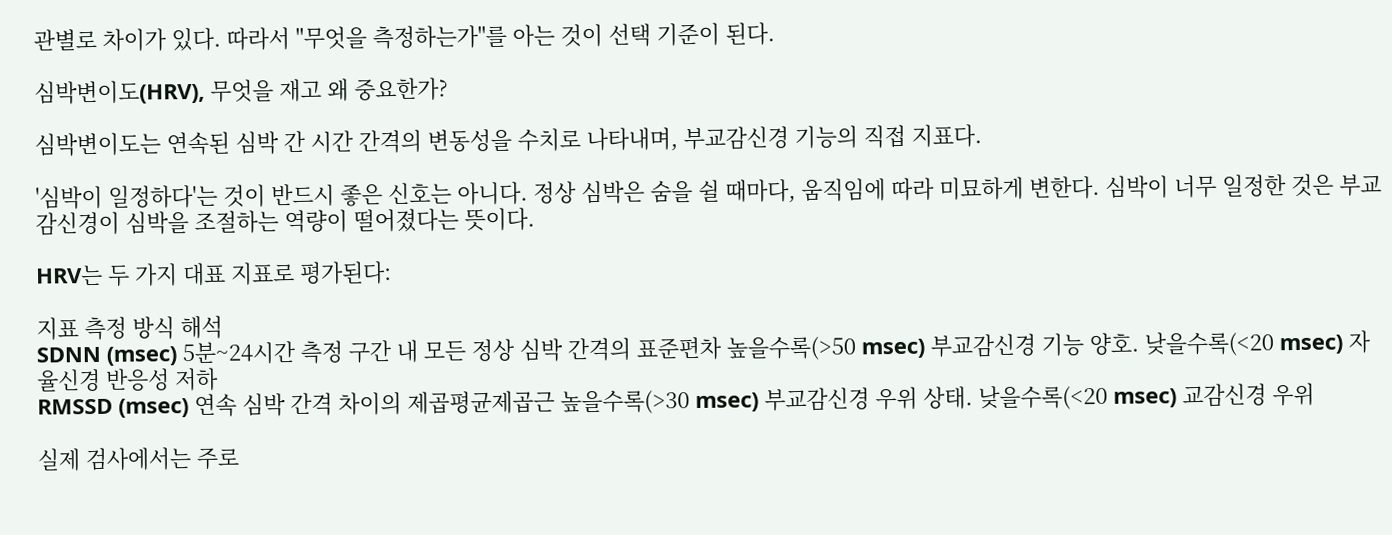관별로 차이가 있다. 따라서 "무엇을 측정하는가"를 아는 것이 선택 기준이 된다.

심박변이도(HRV), 무엇을 재고 왜 중요한가?

심박변이도는 연속된 심박 간 시간 간격의 변동성을 수치로 나타내며, 부교감신경 기능의 직접 지표다.

'심박이 일정하다'는 것이 반드시 좋은 신호는 아니다. 정상 심박은 숨을 쉴 때마다, 움직임에 따라 미묘하게 변한다. 심박이 너무 일정한 것은 부교감신경이 심박을 조절하는 역량이 떨어졌다는 뜻이다.

HRV는 두 가지 대표 지표로 평가된다:

지표 측정 방식 해석
SDNN (msec) 5분~24시간 측정 구간 내 모든 정상 심박 간격의 표준편차 높을수록(>50 msec) 부교감신경 기능 양호. 낮을수록(<20 msec) 자율신경 반응성 저하
RMSSD (msec) 연속 심박 간격 차이의 제곱평균제곱근 높을수록(>30 msec) 부교감신경 우위 상태. 낮을수록(<20 msec) 교감신경 우위

실제 검사에서는 주로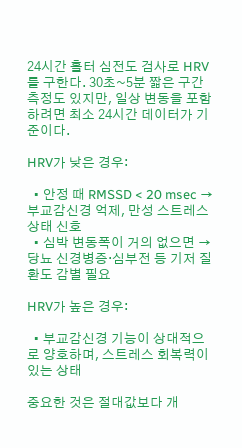24시간 홀터 심전도 검사로 HRV를 구한다. 30초~5분 짧은 구간 측정도 있지만, 일상 변동을 포함하려면 최소 24시간 데이터가 기준이다.

HRV가 낮은 경우:

  • 안정 때 RMSSD < 20 msec → 부교감신경 억제, 만성 스트레스 상태 신호
  • 심박 변동폭이 거의 없으면 → 당뇨 신경병증·심부전 등 기저 질환도 감별 필요

HRV가 높은 경우:

  • 부교감신경 기능이 상대적으로 양호하며, 스트레스 회복력이 있는 상태

중요한 것은 절대값보다 개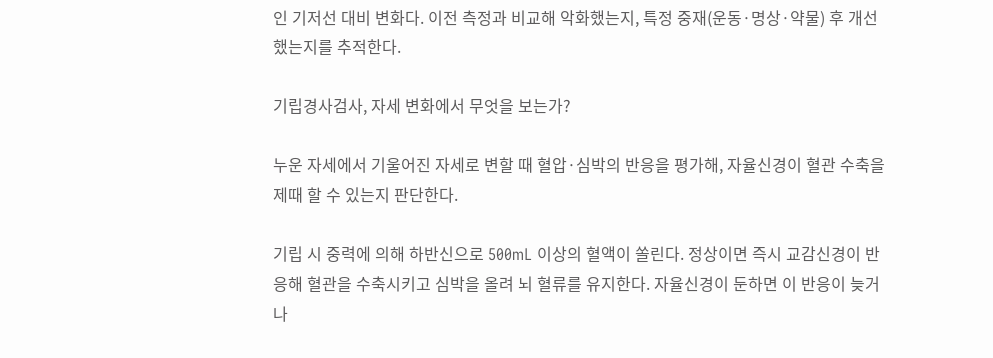인 기저선 대비 변화다. 이전 측정과 비교해 악화했는지, 특정 중재(운동·명상·약물) 후 개선했는지를 추적한다.

기립경사검사, 자세 변화에서 무엇을 보는가?

누운 자세에서 기울어진 자세로 변할 때 혈압·심박의 반응을 평가해, 자율신경이 혈관 수축을 제때 할 수 있는지 판단한다.

기립 시 중력에 의해 하반신으로 500mL 이상의 혈액이 쏠린다. 정상이면 즉시 교감신경이 반응해 혈관을 수축시키고 심박을 올려 뇌 혈류를 유지한다. 자율신경이 둔하면 이 반응이 늦거나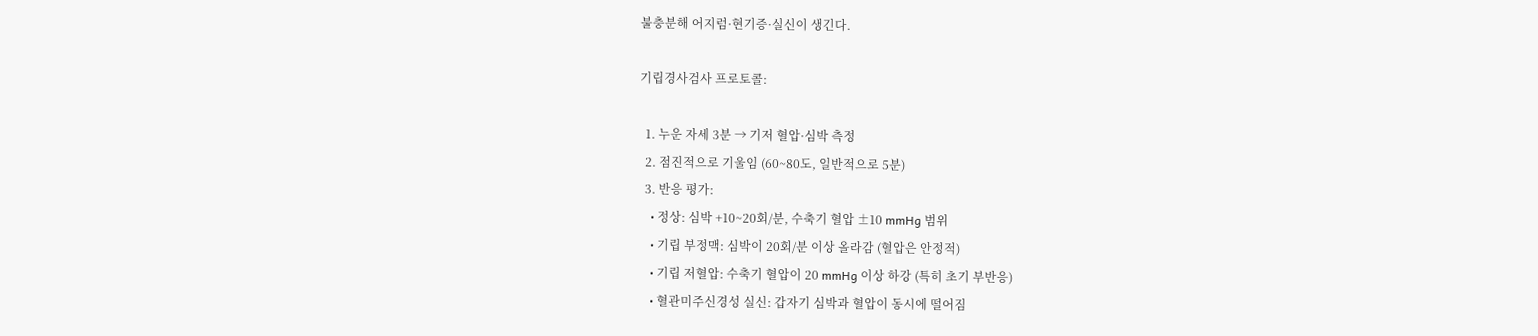불충분해 어지럼·현기증·실신이 생긴다.

기립경사검사 프로토콜:

  1. 누운 자세 3분 → 기저 혈압·심박 측정
  2. 점진적으로 기울임 (60~80도, 일반적으로 5분)
  3. 반응 평가:
    • 정상: 심박 +10~20회/분, 수축기 혈압 ±10 mmHg 범위
    • 기립 부정맥: 심박이 20회/분 이상 올라감 (혈압은 안정적)
    • 기립 저혈압: 수축기 혈압이 20 mmHg 이상 하강 (특히 초기 부반응)
    • 혈관미주신경성 실신: 갑자기 심박과 혈압이 동시에 떨어짐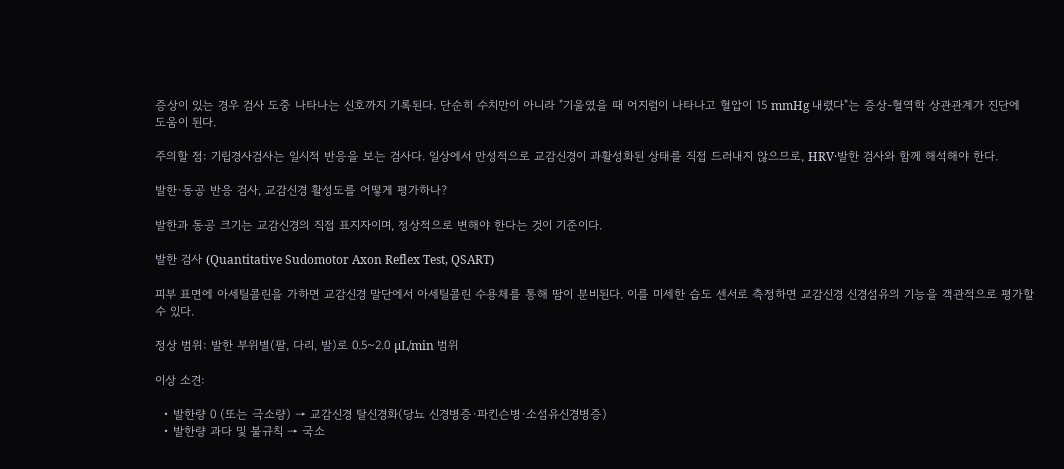증상이 있는 경우 검사 도중 나타나는 신호까지 기록된다. 단순히 수치만이 아니라 "기울였을 때 어지럼이 나타나고 혈압이 15 mmHg 내렸다"는 증상-혈역학 상관관계가 진단에 도움이 된다.

주의할 점: 기립경사검사는 일시적 반응을 보는 검사다. 일상에서 만성적으로 교감신경이 과활성화된 상태를 직접 드러내지 않으므로, HRV·발한 검사와 함께 해석해야 한다.

발한·동공 반응 검사, 교감신경 활성도를 어떻게 평가하나?

발한과 동공 크기는 교감신경의 직접 표지자이며, 정상적으로 변해야 한다는 것이 기준이다.

발한 검사 (Quantitative Sudomotor Axon Reflex Test, QSART)

피부 표면에 아세틸콜린을 가하면 교감신경 말단에서 아세틸콜린 수용체를 통해 땀이 분비된다. 이를 미세한 습도 센서로 측정하면 교감신경 신경섬유의 기능을 객관적으로 평가할 수 있다.

정상 범위: 발한 부위별(팔, 다리, 발)로 0.5~2.0 µL/min 범위

이상 소견:

  • 발한량 0 (또는 극소량) → 교감신경 탈신경화(당뇨 신경병증·파킨슨병·소섬유신경병증)
  • 발한량 과다 및 불규칙 → 국소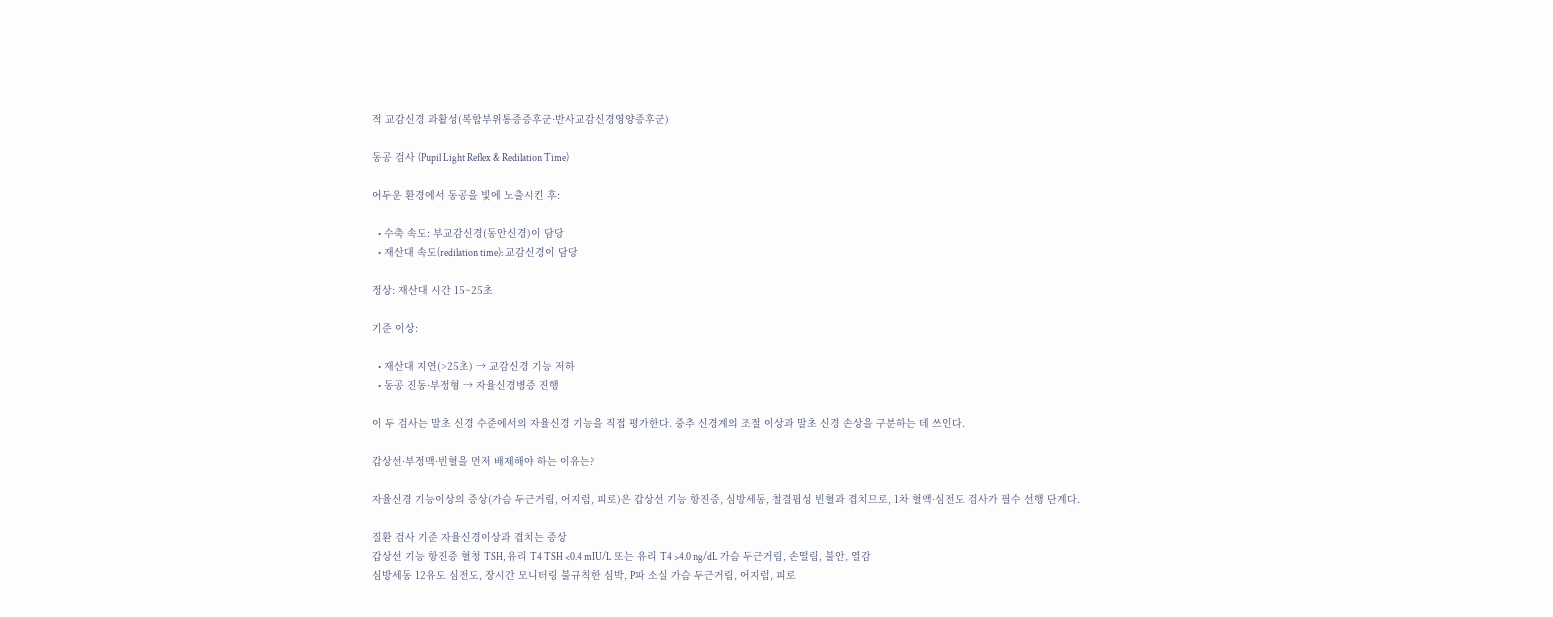적 교감신경 과활성(복합부위통증증후군·반사교감신경영양증후군)

동공 검사 (Pupil Light Reflex & Redilation Time)

어두운 환경에서 동공을 빛에 노출시킨 후:

  • 수축 속도: 부교감신경(동안신경)이 담당
  • 재산대 속도(redilation time): 교감신경이 담당

정상: 재산대 시간 15~25초

기준 이상:

  • 재산대 지연(>25초) → 교감신경 기능 저하
  • 동공 진동·부정형 → 자율신경병증 진행

이 두 검사는 말초 신경 수준에서의 자율신경 기능을 직접 평가한다. 중추 신경계의 조절 이상과 말초 신경 손상을 구분하는 데 쓰인다.

갑상선·부정맥·빈혈을 먼저 배제해야 하는 이유는?

자율신경 기능이상의 증상(가슴 두근거림, 어지럼, 피로)은 갑상선 기능 항진증, 심방세동, 철결핍성 빈혈과 겹치므로, 1차 혈액·심전도 검사가 필수 선행 단계다.

질환 검사 기준 자율신경이상과 겹치는 증상
갑상선 기능 항진증 혈청 TSH, 유리 T4 TSH <0.4 mIU/L 또는 유리 T4 >4.0 ng/dL 가슴 두근거림, 손떨림, 불안, 열감
심방세동 12유도 심전도, 장시간 모니터링 불규칙한 심박, P파 소실 가슴 두근거림, 어지럼, 피로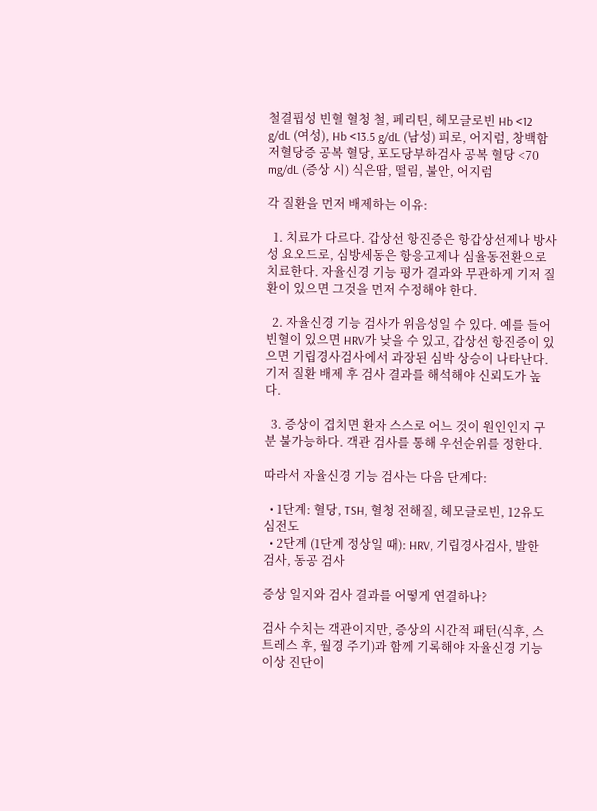철결핍성 빈혈 혈청 철, 페리틴, 헤모글로빈 Hb <12 g/dL (여성), Hb <13.5 g/dL (남성) 피로, 어지럼, 창백함
저혈당증 공복 혈당, 포도당부하검사 공복 혈당 <70 mg/dL (증상 시) 식은땀, 떨림, 불안, 어지럼

각 질환을 먼저 배제하는 이유:

  1. 치료가 다르다. 갑상선 항진증은 항갑상선제나 방사성 요오드로, 심방세동은 항응고제나 심율동전환으로 치료한다. 자율신경 기능 평가 결과와 무관하게 기저 질환이 있으면 그것을 먼저 수정해야 한다.

  2. 자율신경 기능 검사가 위음성일 수 있다. 예를 들어 빈혈이 있으면 HRV가 낮을 수 있고, 갑상선 항진증이 있으면 기립경사검사에서 과장된 심박 상승이 나타난다. 기저 질환 배제 후 검사 결과를 해석해야 신뢰도가 높다.

  3. 증상이 겹치면 환자 스스로 어느 것이 원인인지 구분 불가능하다. 객관 검사를 통해 우선순위를 정한다.

따라서 자율신경 기능 검사는 다음 단계다:

  • 1단계: 혈당, TSH, 혈청 전해질, 헤모글로빈, 12유도 심전도
  • 2단계 (1단계 정상일 때): HRV, 기립경사검사, 발한 검사, 동공 검사

증상 일지와 검사 결과를 어떻게 연결하나?

검사 수치는 객관이지만, 증상의 시간적 패턴(식후, 스트레스 후, 월경 주기)과 함께 기록해야 자율신경 기능이상 진단이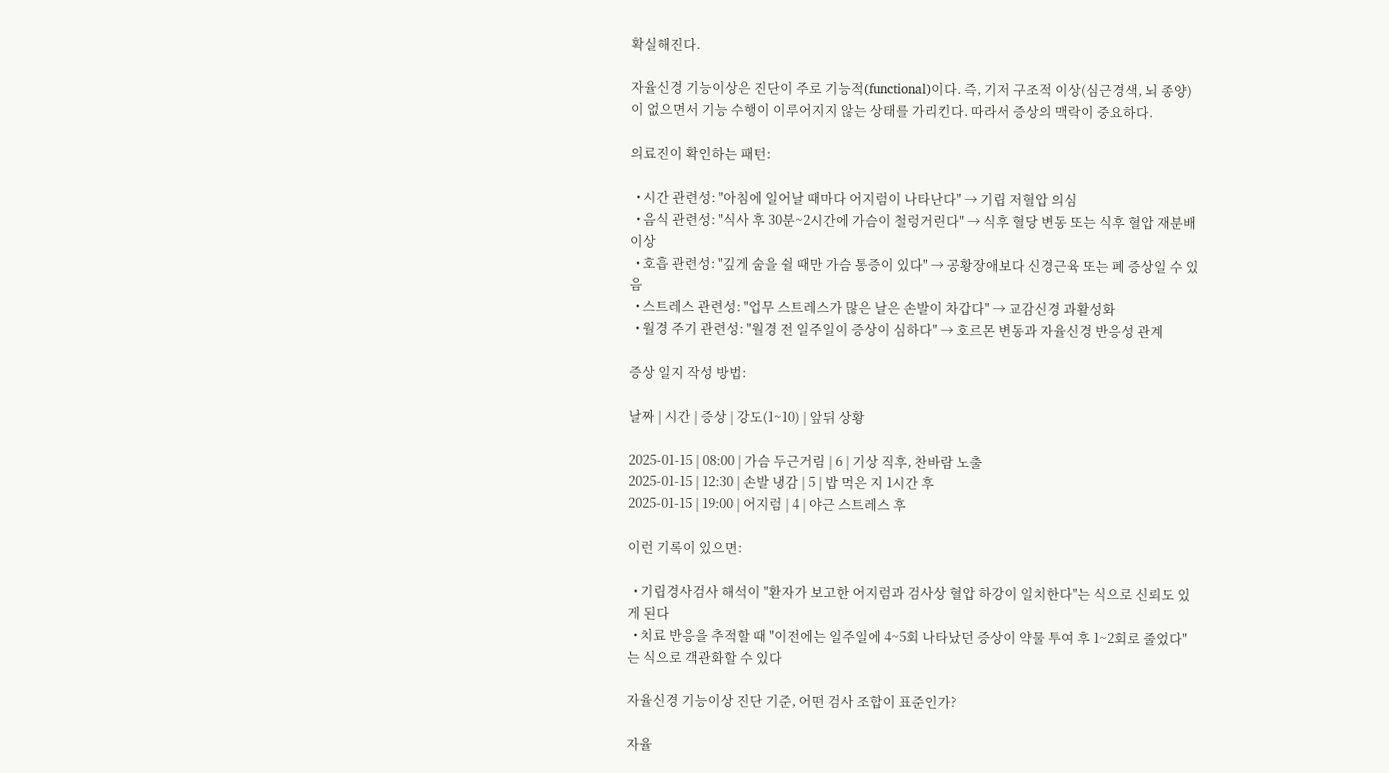확실해진다.

자율신경 기능이상은 진단이 주로 기능적(functional)이다. 즉, 기저 구조적 이상(심근경색, 뇌 종양)이 없으면서 기능 수행이 이루어지지 않는 상태를 가리킨다. 따라서 증상의 맥락이 중요하다.

의료진이 확인하는 패턴:

  • 시간 관련성: "아침에 일어날 때마다 어지럼이 나타난다" → 기립 저혈압 의심
  • 음식 관련성: "식사 후 30분~2시간에 가슴이 철렁거린다" → 식후 혈당 변동 또는 식후 혈압 재분배 이상
  • 호흡 관련성: "깊게 숨을 쉴 때만 가슴 통증이 있다" → 공황장애보다 신경근육 또는 폐 증상일 수 있음
  • 스트레스 관련성: "업무 스트레스가 많은 날은 손발이 차갑다" → 교감신경 과활성화
  • 월경 주기 관련성: "월경 전 일주일이 증상이 심하다" → 호르몬 변동과 자율신경 반응성 관계

증상 일지 작성 방법:

날짜 | 시간 | 증상 | 강도(1~10) | 앞뒤 상황

2025-01-15 | 08:00 | 가슴 두근거림 | 6 | 기상 직후, 찬바람 노출
2025-01-15 | 12:30 | 손발 냉감 | 5 | 밥 먹은 지 1시간 후
2025-01-15 | 19:00 | 어지럼 | 4 | 야근 스트레스 후

이런 기록이 있으면:

  • 기립경사검사 해석이 "환자가 보고한 어지럼과 검사상 혈압 하강이 일치한다"는 식으로 신뢰도 있게 된다
  • 치료 반응을 추적할 때 "이전에는 일주일에 4~5회 나타났던 증상이 약물 투여 후 1~2회로 줄었다"는 식으로 객관화할 수 있다

자율신경 기능이상 진단 기준, 어떤 검사 조합이 표준인가?

자율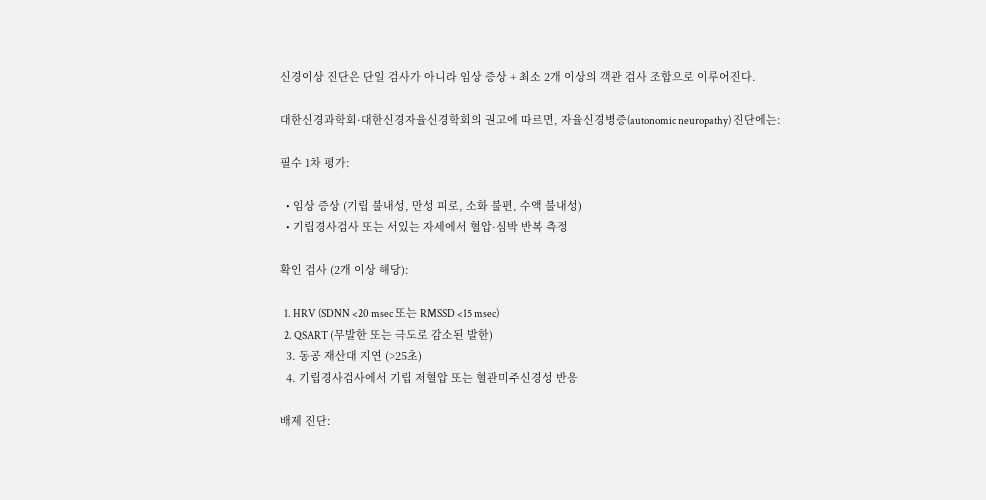신경이상 진단은 단일 검사가 아니라 임상 증상 + 최소 2개 이상의 객관 검사 조합으로 이루어진다.

대한신경과학회·대한신경자율신경학회의 권고에 따르면, 자율신경병증(autonomic neuropathy) 진단에는:

필수 1차 평가:

  • 임상 증상 (기립 불내성, 만성 피로, 소화 불편, 수액 불내성)
  • 기립경사검사 또는 서있는 자세에서 혈압·심박 반복 측정

확인 검사 (2개 이상 해당):

  1. HRV (SDNN <20 msec 또는 RMSSD <15 msec)
  2. QSART (무발한 또는 극도로 감소된 발한)
  3. 동공 재산대 지연 (>25초)
  4. 기립경사검사에서 기립 저혈압 또는 혈관미주신경성 반응

배제 진단: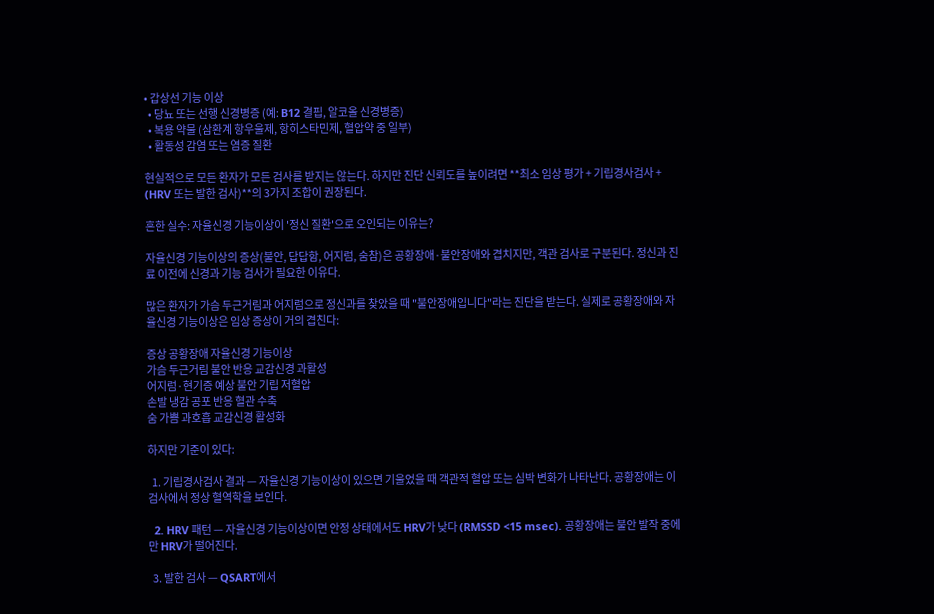• 갑상선 기능 이상
  • 당뇨 또는 선행 신경병증 (예: B12 결핍, 알코올 신경병증)
  • 복용 약물 (삼환계 항우울제, 항히스타민제, 혈압약 중 일부)
  • 활동성 감염 또는 염증 질환

현실적으로 모든 환자가 모든 검사를 받지는 않는다. 하지만 진단 신뢰도를 높이려면 **최소 임상 평가 + 기립경사검사 + (HRV 또는 발한 검사)**의 3가지 조합이 권장된다.

흔한 실수: 자율신경 기능이상이 '정신 질환'으로 오인되는 이유는?

자율신경 기능이상의 증상(불안, 답답함, 어지럼, 숨참)은 공황장애·불안장애와 겹치지만, 객관 검사로 구분된다. 정신과 진료 이전에 신경과 기능 검사가 필요한 이유다.

많은 환자가 가슴 두근거림과 어지럼으로 정신과를 찾았을 때 "불안장애입니다"라는 진단을 받는다. 실제로 공황장애와 자율신경 기능이상은 임상 증상이 거의 겹친다:

증상 공황장애 자율신경 기능이상
가슴 두근거림 불안 반응 교감신경 과활성
어지럼·현기증 예상 불안 기립 저혈압
손발 냉감 공포 반응 혈관 수축
숨 가쁨 과호흡 교감신경 활성화

하지만 기준이 있다:

  1. 기립경사검사 결과 — 자율신경 기능이상이 있으면 기울었을 때 객관적 혈압 또는 심박 변화가 나타난다. 공황장애는 이 검사에서 정상 혈역학을 보인다.

  2. HRV 패턴 — 자율신경 기능이상이면 안정 상태에서도 HRV가 낮다 (RMSSD <15 msec). 공황장애는 불안 발작 중에만 HRV가 떨어진다.

  3. 발한 검사 — QSART에서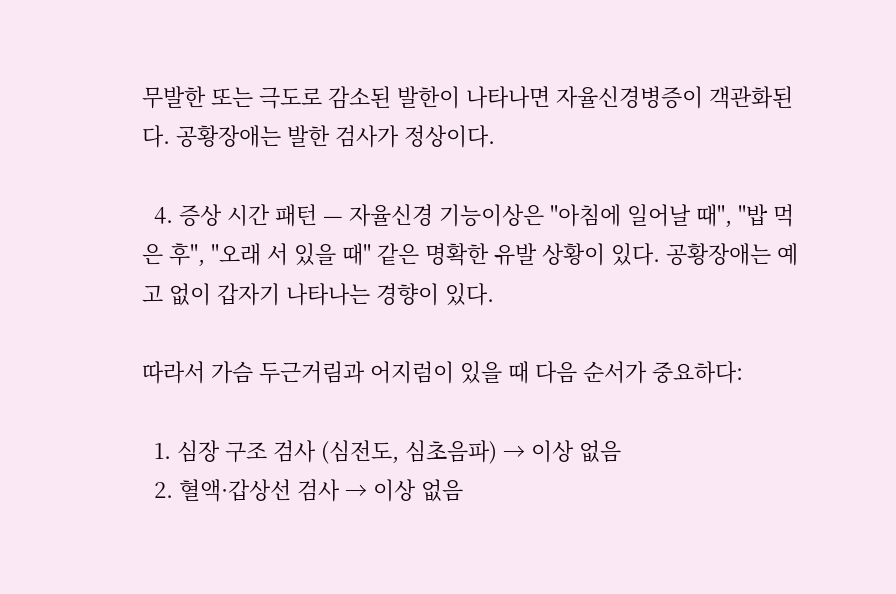무발한 또는 극도로 감소된 발한이 나타나면 자율신경병증이 객관화된다. 공황장애는 발한 검사가 정상이다.

  4. 증상 시간 패턴 — 자율신경 기능이상은 "아침에 일어날 때", "밥 먹은 후", "오래 서 있을 때" 같은 명확한 유발 상황이 있다. 공황장애는 예고 없이 갑자기 나타나는 경향이 있다.

따라서 가슴 두근거림과 어지럼이 있을 때 다음 순서가 중요하다:

  1. 심장 구조 검사 (심전도, 심초음파) → 이상 없음
  2. 혈액·갑상선 검사 → 이상 없음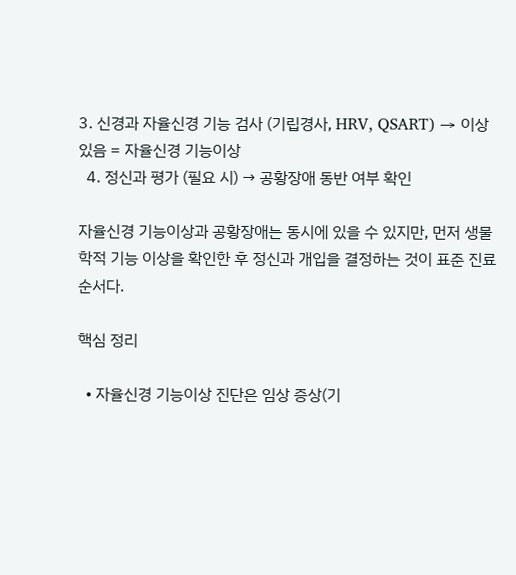3. 신경과 자율신경 기능 검사 (기립경사, HRV, QSART) → 이상 있음 = 자율신경 기능이상
  4. 정신과 평가 (필요 시) → 공황장애 동반 여부 확인

자율신경 기능이상과 공황장애는 동시에 있을 수 있지만, 먼저 생물학적 기능 이상을 확인한 후 정신과 개입을 결정하는 것이 표준 진료 순서다.

핵심 정리

  • 자율신경 기능이상 진단은 임상 증상(기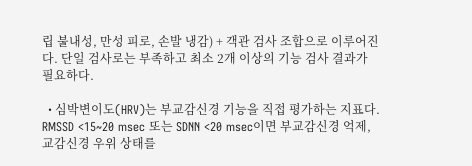립 불내성, 만성 피로, 손발 냉감) + 객관 검사 조합으로 이루어진다. 단일 검사로는 부족하고 최소 2개 이상의 기능 검사 결과가 필요하다.

  • 심박변이도(HRV)는 부교감신경 기능을 직접 평가하는 지표다. RMSSD <15~20 msec 또는 SDNN <20 msec이면 부교감신경 억제, 교감신경 우위 상태를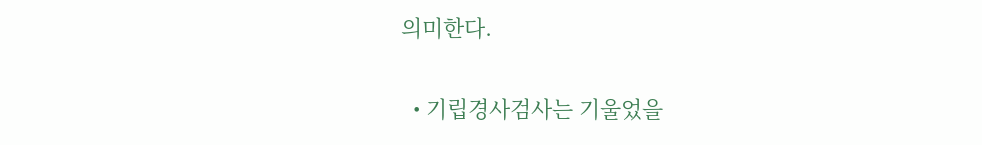의미한다.

  • 기립경사검사는 기울었을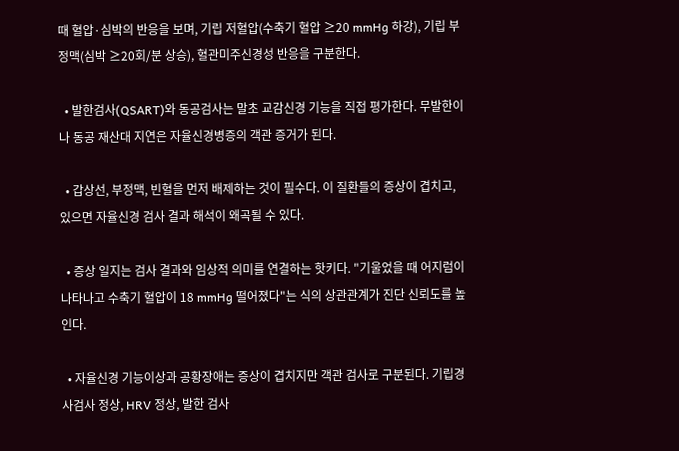때 혈압·심박의 반응을 보며, 기립 저혈압(수축기 혈압 ≥20 mmHg 하강), 기립 부정맥(심박 ≥20회/분 상승), 혈관미주신경성 반응을 구분한다.

  • 발한검사(QSART)와 동공검사는 말초 교감신경 기능을 직접 평가한다. 무발한이나 동공 재산대 지연은 자율신경병증의 객관 증거가 된다.

  • 갑상선, 부정맥, 빈혈을 먼저 배제하는 것이 필수다. 이 질환들의 증상이 겹치고, 있으면 자율신경 검사 결과 해석이 왜곡될 수 있다.

  • 증상 일지는 검사 결과와 임상적 의미를 연결하는 핫키다. "기울었을 때 어지럼이 나타나고 수축기 혈압이 18 mmHg 떨어졌다"는 식의 상관관계가 진단 신뢰도를 높인다.

  • 자율신경 기능이상과 공황장애는 증상이 겹치지만 객관 검사로 구분된다. 기립경사검사 정상, HRV 정상, 발한 검사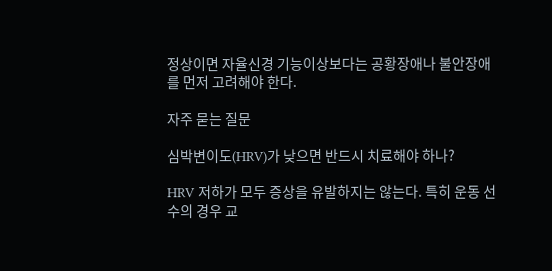정상이면 자율신경 기능이상보다는 공황장애나 불안장애를 먼저 고려해야 한다.

자주 묻는 질문

심박변이도(HRV)가 낮으면 반드시 치료해야 하나?

HRV 저하가 모두 증상을 유발하지는 않는다. 특히 운동 선수의 경우 교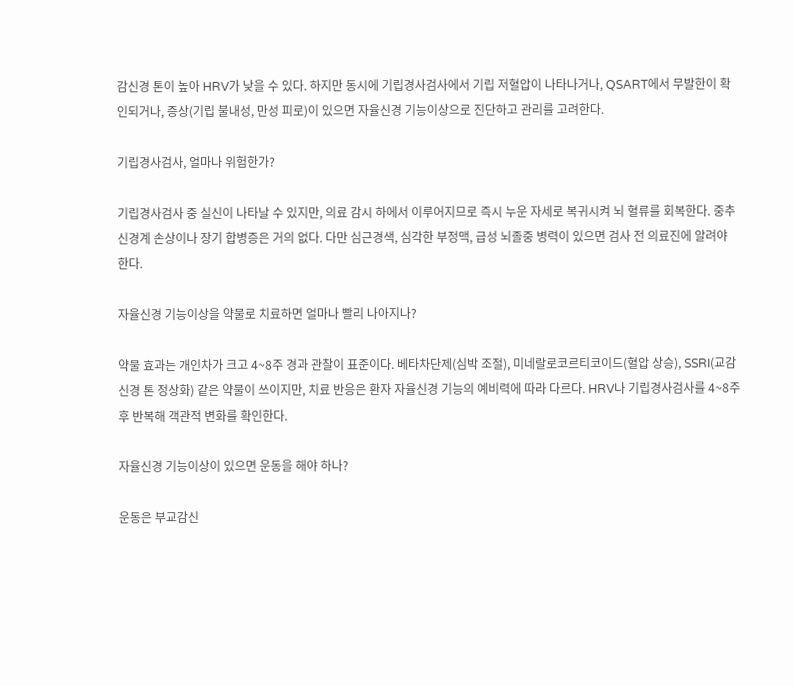감신경 톤이 높아 HRV가 낮을 수 있다. 하지만 동시에 기립경사검사에서 기립 저혈압이 나타나거나, QSART에서 무발한이 확인되거나, 증상(기립 불내성, 만성 피로)이 있으면 자율신경 기능이상으로 진단하고 관리를 고려한다.

기립경사검사, 얼마나 위험한가?

기립경사검사 중 실신이 나타날 수 있지만, 의료 감시 하에서 이루어지므로 즉시 누운 자세로 복귀시켜 뇌 혈류를 회복한다. 중추신경계 손상이나 장기 합병증은 거의 없다. 다만 심근경색, 심각한 부정맥, 급성 뇌졸중 병력이 있으면 검사 전 의료진에 알려야 한다.

자율신경 기능이상을 약물로 치료하면 얼마나 빨리 나아지나?

약물 효과는 개인차가 크고 4~8주 경과 관찰이 표준이다. 베타차단제(심박 조절), 미네랄로코르티코이드(혈압 상승), SSRI(교감신경 톤 정상화) 같은 약물이 쓰이지만, 치료 반응은 환자 자율신경 기능의 예비력에 따라 다르다. HRV나 기립경사검사를 4~8주 후 반복해 객관적 변화를 확인한다.

자율신경 기능이상이 있으면 운동을 해야 하나?

운동은 부교감신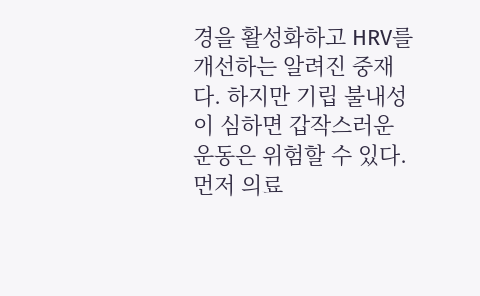경을 활성화하고 HRV를 개선하는 알려진 중재다. 하지만 기립 불내성이 심하면 갑작스러운 운동은 위험할 수 있다. 먼저 의료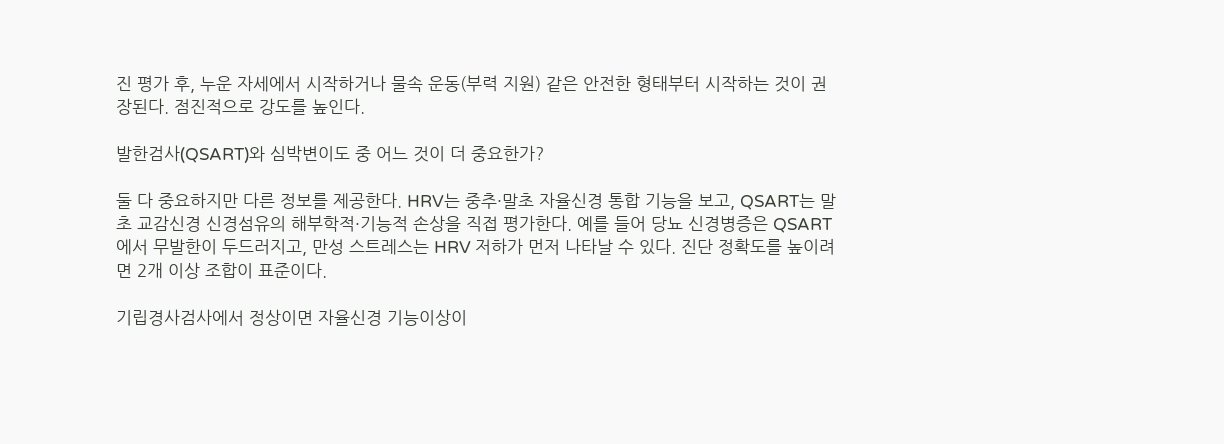진 평가 후, 누운 자세에서 시작하거나 물속 운동(부력 지원) 같은 안전한 형태부터 시작하는 것이 권장된다. 점진적으로 강도를 높인다.

발한검사(QSART)와 심박변이도 중 어느 것이 더 중요한가?

둘 다 중요하지만 다른 정보를 제공한다. HRV는 중추·말초 자율신경 통합 기능을 보고, QSART는 말초 교감신경 신경섬유의 해부학적·기능적 손상을 직접 평가한다. 예를 들어 당뇨 신경병증은 QSART에서 무발한이 두드러지고, 만성 스트레스는 HRV 저하가 먼저 나타날 수 있다. 진단 정확도를 높이려면 2개 이상 조합이 표준이다.

기립경사검사에서 정상이면 자율신경 기능이상이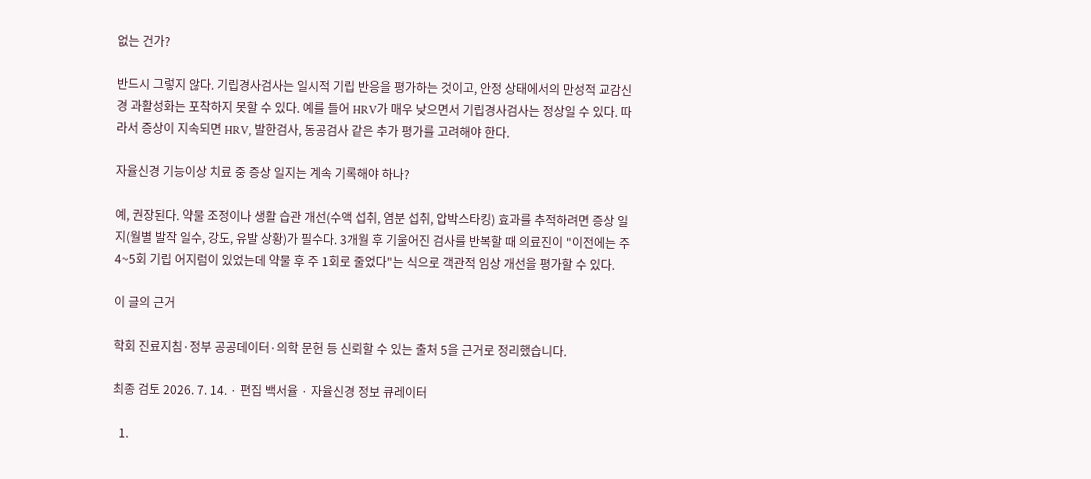없는 건가?

반드시 그렇지 않다. 기립경사검사는 일시적 기립 반응을 평가하는 것이고, 안정 상태에서의 만성적 교감신경 과활성화는 포착하지 못할 수 있다. 예를 들어 HRV가 매우 낮으면서 기립경사검사는 정상일 수 있다. 따라서 증상이 지속되면 HRV, 발한검사, 동공검사 같은 추가 평가를 고려해야 한다.

자율신경 기능이상 치료 중 증상 일지는 계속 기록해야 하나?

예, 권장된다. 약물 조정이나 생활 습관 개선(수액 섭취, 염분 섭취, 압박스타킹) 효과를 추적하려면 증상 일지(월별 발작 일수, 강도, 유발 상황)가 필수다. 3개월 후 기울어진 검사를 반복할 때 의료진이 "이전에는 주 4~5회 기립 어지럼이 있었는데 약물 후 주 1회로 줄었다"는 식으로 객관적 임상 개선을 평가할 수 있다.

이 글의 근거

학회 진료지침·정부 공공데이터·의학 문헌 등 신뢰할 수 있는 출처 5을 근거로 정리했습니다.

최종 검토 2026. 7. 14. · 편집 백서율 · 자율신경 정보 큐레이터

  1.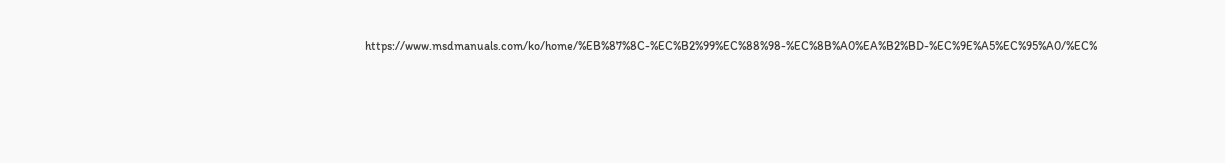https://www.msdmanuals.com/ko/home/%EB%87%8C-%EC%B2%99%EC%88%98-%EC%8B%A0%EA%B2%BD-%EC%9E%A5%EC%95%A0/%EC%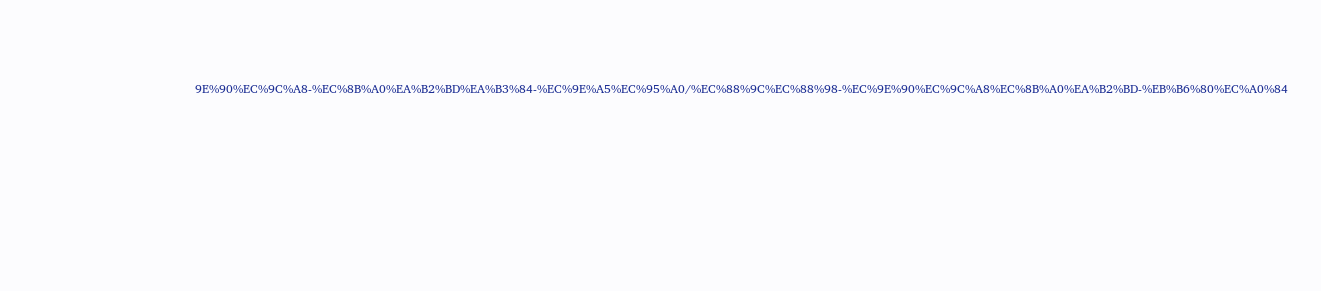9E%90%EC%9C%A8-%EC%8B%A0%EA%B2%BD%EA%B3%84-%EC%9E%A5%EC%95%A0/%EC%88%9C%EC%88%98-%EC%9E%90%EC%9C%A8%EC%8B%A0%EA%B2%BD-%EB%B6%80%EC%A0%84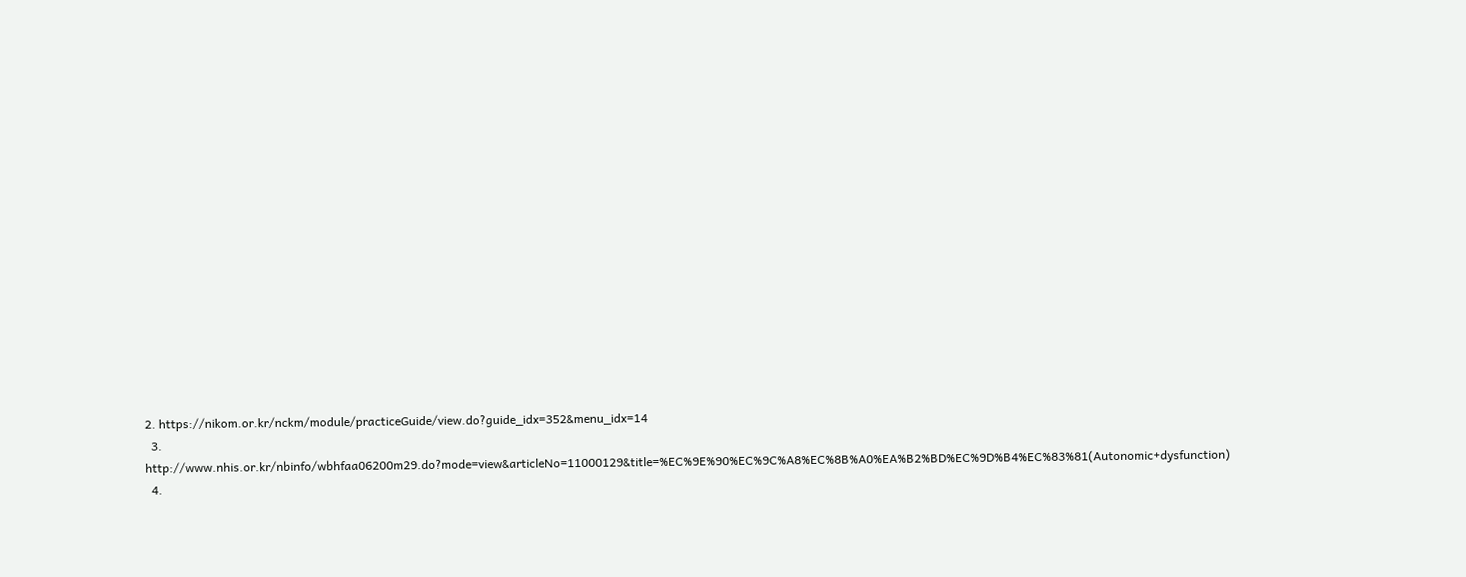2. https://nikom.or.kr/nckm/module/practiceGuide/view.do?guide_idx=352&menu_idx=14
  3. http://www.nhis.or.kr/nbinfo/wbhfaa06200m29.do?mode=view&articleNo=11000129&title=%EC%9E%90%EC%9C%A8%EC%8B%A0%EA%B2%BD%EC%9D%B4%EC%83%81(Autonomic+dysfunction)
  4.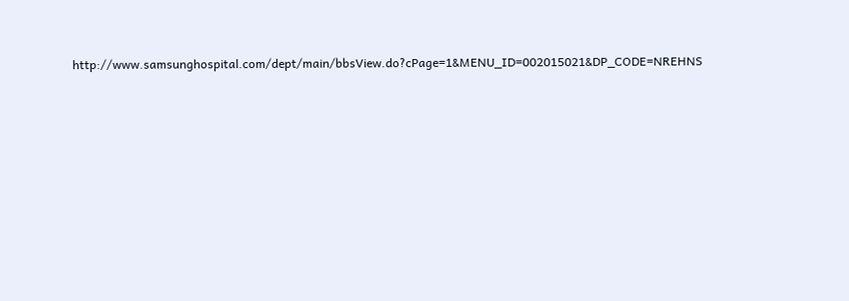http://www.samsunghospital.com/dept/main/bbsView.do?cPage=1&MENU_ID=002015021&DP_CODE=NREHNS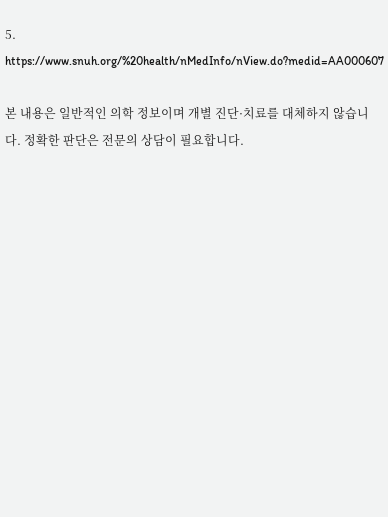5. https://www.snuh.org/%20health/nMedInfo/nView.do?medid=AA000607

본 내용은 일반적인 의학 정보이며 개별 진단·치료를 대체하지 않습니다. 정확한 판단은 전문의 상담이 필요합니다.